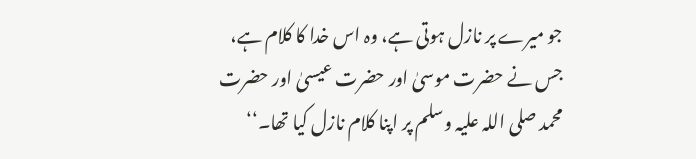جو میرے پر نازل ہوتی ہے، وہ اس خدا کا کلام ہے، جس نے حضرت موسیٰ اور حضرت عیسیٰ اور حضرت محمد صلی اللہ علیہ وسلم پر اپنا کلام نازل کیا تھا۔‘‘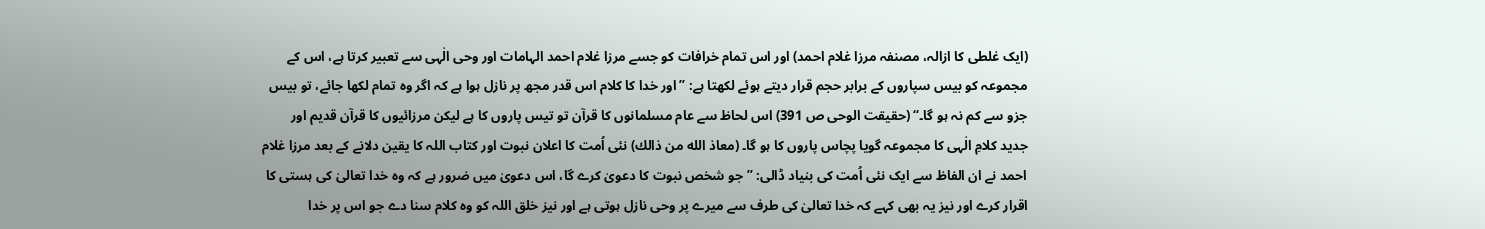(ایک غلطی کا ازالہ، مصنفہ مرزا غلام احمد) اور اس تمام خرافات کو جسے مرزا غلام احمد الہامات اور وحی الٰہی سے تعبیر کرتا ہے، اس کے مجموعہ کو بیس سپاروں کے برابر حجم قرار دیتے ہوئے لکھتا ہے: ’’اور خدا کا کلام اس قدر مجھ پر نازل ہوا ہے کہ اگر وہ تمام لکھا جائے، تو بیس جزو سے کم نہ ہو گا۔‘‘ (حقیقت الوحی ص 391) اس لحاظ سے عام مسلمانوں کا قرآن تو تیس پاروں کا ہے لیکن مرزائیوں کا قرآن قدیم اور جدید کلامِ الٰہی کا مجموعہ گویا پچاس پاروں کا ہو گا۔ (معاذ الله من ذالك) نئی اُمت کا اعلان نبوت اور کتاب اللہ کا یقین دلانے کے بعد مرزا غلام احمد نے ان الفاظ سے ایک نئی اُمت کی بنیاد ڈالی: ’’جو شخص نبوت کا دعویٰ کرے گا، اس دعویٰ میں ضرور ہے کہ وہ خدا تعالیٰ کی ہستی کا اقرار کرے اور نیز یہ بھی کہے کہ خدا تعالیٰ کی طرف سے میرے پر وحی نازل ہوتی ہے اور نیز خلق اللہ کو وہ کلام سنا دے جو اس پر خدا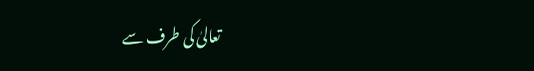تعالیٰ کی طرف سے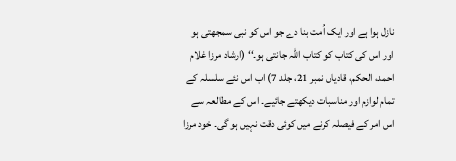نازل ہوا ہے اور ایک اُمت بنا دے جو اس کو نبی سمجھتی ہو اور اس کی کتاب کو کتاب اللہ جانتی ہو۔‘‘ (ارشاد مرزا غلام احمد، الحکم، قادیاں نمبر 21، جلد 7) اب اس نئے سلسلہ کے تمام لوازم اور مناسبات دیکھتے جائیے۔ اس کے مطالعہ سے اس امر کے فیصلہ کرنے میں کوئی دقت نہیں ہو گی۔ خود مرزا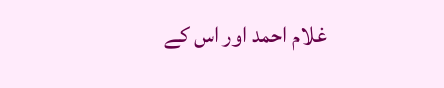غلام احمد اور اس کے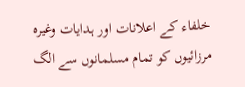خلفاء کے اعلانات اور ہدایات وغیرہ مرزائیوں کو تمام مسلمانوں سے الگ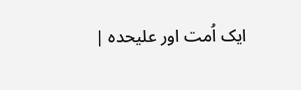ایک اُمت اور علیحدہ |